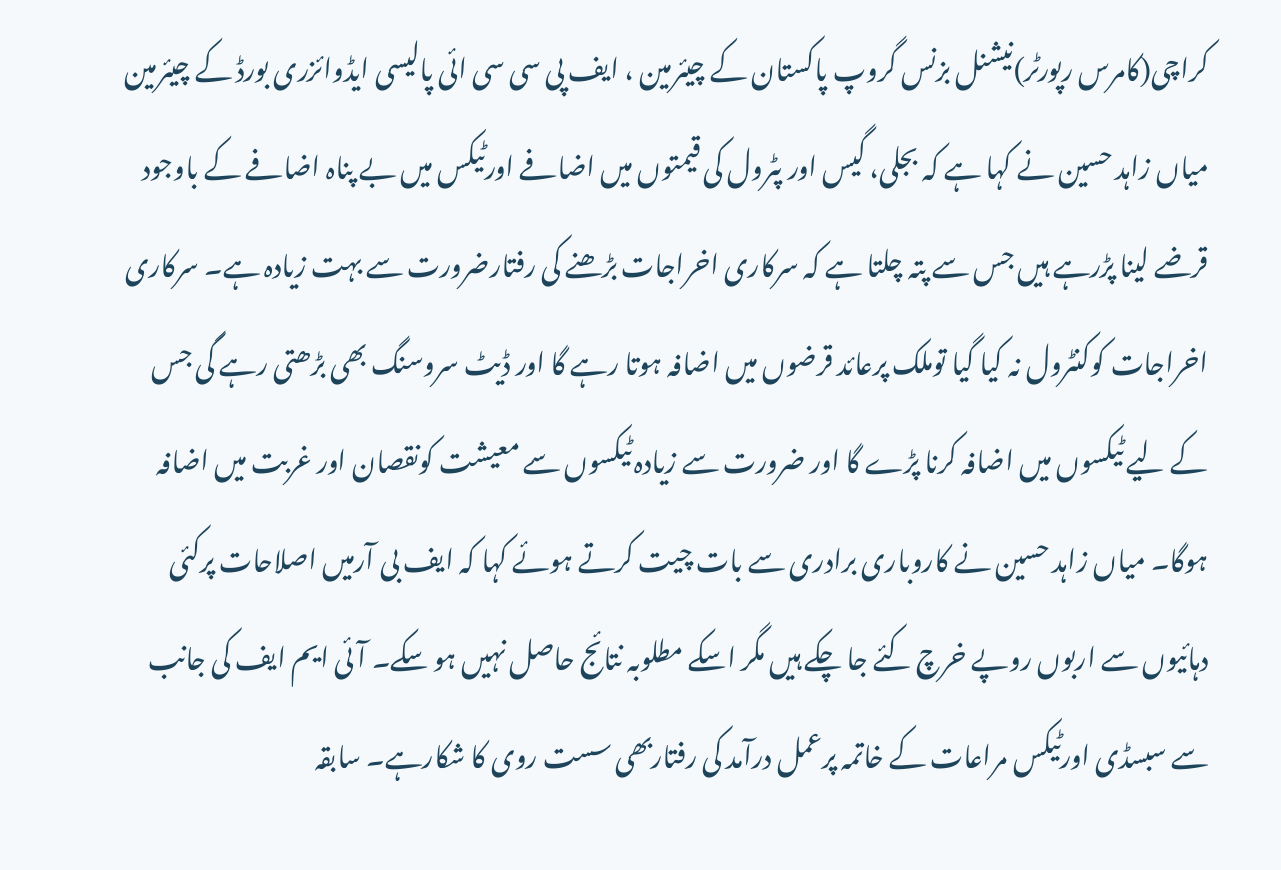کراچی(کامرس رپورٹر)نیشنل بزنس گروپ پاکستان کے چیئرمین ، ایف پی سی سی ائی پالیسی ایڈوائزری بورڈ کے چیئرمین میاں زاہد حسین نے کہا ہے کہ بجلی، گیس اور پٹرول کی قیمتوں میں اضافے اورٹیکس میں بے پناہ اضافے کے باوجود قرضے لینا پڑرہے ہیں جس سے پتہ چلتا ہے کہ سرکاری اخراجات بڑھنے کی رفتارضرورت سے بہت زیادہ ہے۔ سرکاری اخراجات کوکنٹرول نہ کیا گیا توملک پرعائد قرضوں میں اضافہ ہوتا رہے گا اور ڈیٹ سروسنگ بھی بڑھتی رہے گی جس کے لیے ٹیکسوں میں اضافہ کرنا پڑے گا اور ضرورت سے زیادہ ٹیکسوں سے معیشت کونقصان اور غربت میں اضافہ ہوگا۔ میاں زاہد حسین نے کاروباری برادری سے بات چیت کرتے ہوئے کہا کہ ایف بی آرمیں اصلاحات پرکئی دہائیوں سے اربوں روپے خرچ کئے جا چکے ہیں مگر اسکے مطلوبہ نتائج حاصل نہیں ہو سکے۔ آئی ایم ایف کی جانب سے سبسڈی اورٹیکس مراعات کے خاتمہ پرعمل درآمد کی رفتاربھی سست روی کا شکارہے۔ سابقہ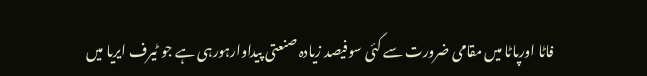فاٹا اورپاٹا میں مقامی ضرورت سے کئی سوفیصد زیادہ صنعتی پیداوارہورہی ہے جو ٹیرف ایریا میں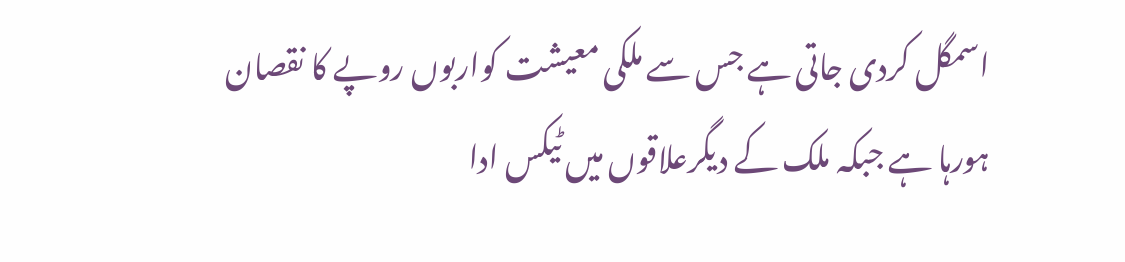اسمگل کردی جاتی ہے جس سے ملکی معیشت کواربوں روپے کا نقصان ہورہا ہے جبکہ ملک کے دیگرعلاقوں میں ٹیکس ادا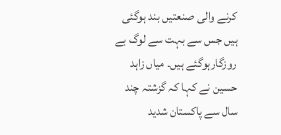کرنے والی صنعتیں بند ہوگئی ہیں جس سے بہت سے لوگ بے روزگارہوگئے ہیں۔ میاں زاہد حسین نے کہا کہ گزشتہ چند سال سے پاکستان شدید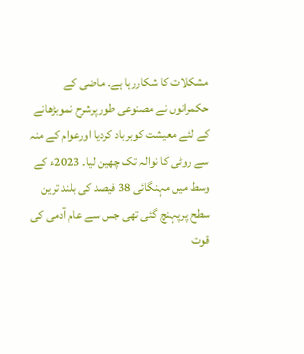مشکلات کا شکاررہا ہے۔ ماضی کے حکمرانوں نے مصنوعی طورپرشرح نموبڑھانے کے لئے معیشت کوبرباد کردیا اورعوام کے منہ سے روٹی کا نوالہ تک چھین لیا۔ 2023ء کے وسط میں مہنگائی 38 فیصد کی بلند ترین سطح پرپہنچ گئی تھی جس سے عام آدمی کی قوت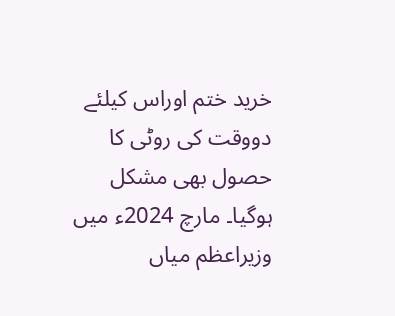خرید ختم اوراس کیلئے دووقت کی روٹی کا حصول بھی مشکل ہوگیا۔ مارچ 2024ء میں وزیراعظم میاں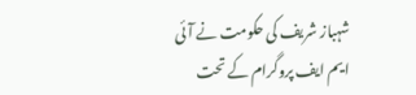شہباز شریف کی حکومت نے آئی ایم ایف پروگرام کے تحت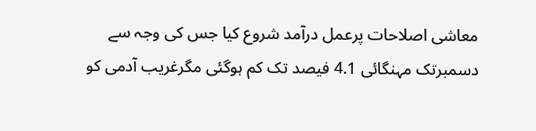معاشی اصلاحات پرعمل درآمد شروع کیا جس کی وجہ سے دسمبرتک مہنگائی 4.1 فیصد تک کم ہوگئی مگرغریب آدمی کو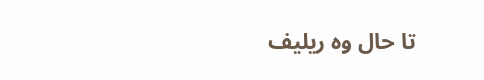تا حال وہ ریلیف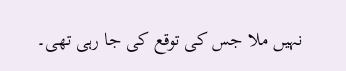نہیں ملا جس کی توقع کی جا رہی تھی۔